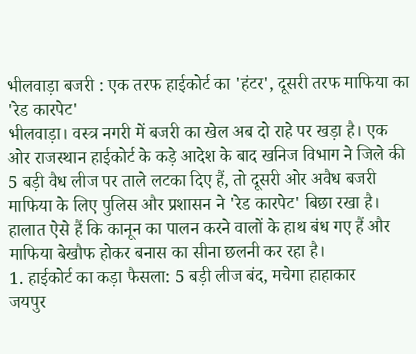भीलवाड़ा बजरी : एक तरफ हाईकोर्ट का 'हंटर', दूसरी तरफ माफिया का 'रेड कारपेट'
भीलवाड़ा। वस्त्र नगरी में बजरी का खेल अब दो राहे पर खड़ा है। एक ओर राजस्थान हाईकोर्ट के कड़े आदेश के बाद खनिज विभाग ने जिले की 5 बड़ी वैध लीज पर ताले लटका दिए हैं, तो दूसरी ओर अवैध बजरी माफिया के लिए पुलिस और प्रशासन ने 'रेड कारपेट' बिछा रखा है। हालात ऐसे हैं कि कानून का पालन करने वालों के हाथ बंध गए हैं और माफिया बेखौफ होकर बनास का सीना छलनी कर रहा है।
1. हाईकोर्ट का कड़ा फैसला: 5 बड़ी लीज बंद, मचेगा हाहाकार
जयपुर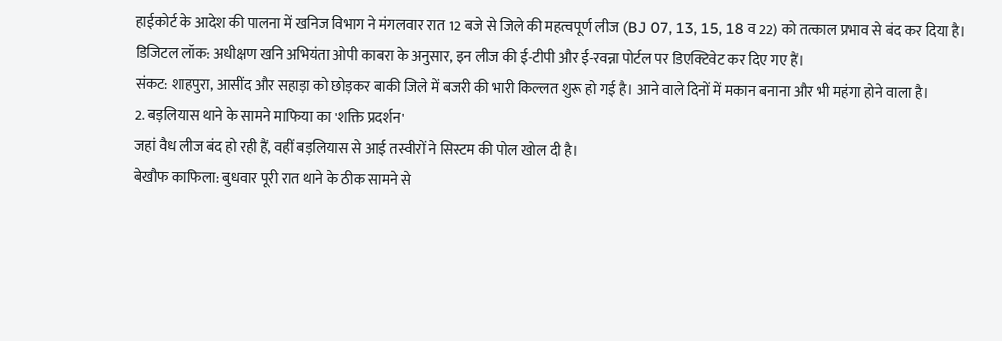हाईकोर्ट के आदेश की पालना में खनिज विभाग ने मंगलवार रात 12 बजे से जिले की महत्वपूर्ण लीज (BJ 07, 13, 15, 18 व 22) को तत्काल प्रभाव से बंद कर दिया है।
डिजिटल लॉक: अधीक्षण खनि अभियंता ओपी काबरा के अनुसार, इन लीज की ई-टीपी और ई-रवन्ना पोर्टल पर डिएक्टिवेट कर दिए गए हैं।
संकट: शाहपुरा, आसींद और सहाड़ा को छोड़कर बाकी जिले में बजरी की भारी किल्लत शुरू हो गई है। आने वाले दिनों में मकान बनाना और भी महंगा होने वाला है।
2. बड़लियास थाने के सामने माफिया का 'शक्ति प्रदर्शन'
जहां वैध लीज बंद हो रही हैं, वहीं बड़लियास से आई तस्वीरों ने सिस्टम की पोल खोल दी है।
बेखौफ काफिला: बुधवार पूरी रात थाने के ठीक सामने से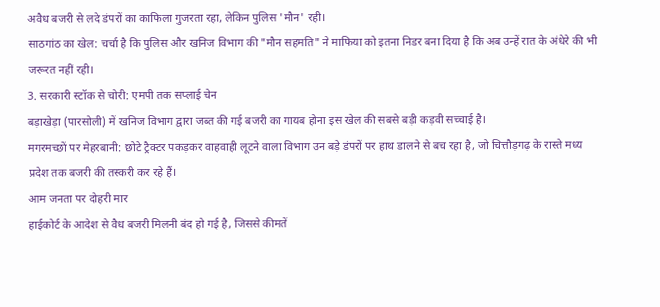अवैध बजरी से लदे डंपरों का काफिला गुजरता रहा, लेकिन पुलिस 'मौन' रही।
साठगांठ का खेल: चर्चा है कि पुलिस और खनिज विभाग की "मौन सहमति" ने माफिया को इतना निडर बना दिया है कि अब उन्हें रात के अंधेरे की भी जरूरत नहीं रही।
3. सरकारी स्टॉक से चोरी: एमपी तक सप्लाई चेन
बड़ाखेड़ा (पारसोली) में खनिज विभाग द्वारा जब्त की गई बजरी का गायब होना इस खेल की सबसे बड़ी कड़वी सच्चाई है।
मगरमच्छों पर मेहरबानी: छोटे ट्रैक्टर पकड़कर वाहवाही लूटने वाला विभाग उन बड़े डंपरों पर हाथ डालने से बच रहा है, जो चित्तौड़गढ़ के रास्ते मध्य प्रदेश तक बजरी की तस्करी कर रहे हैं।
आम जनता पर दोहरी मार
हाईकोर्ट के आदेश से वैध बजरी मिलनी बंद हो गई है, जिससे कीमतें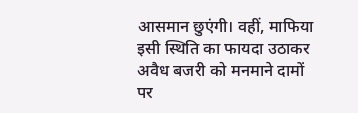आसमान छुएंगी। वहीं, माफिया इसी स्थिति का फायदा उठाकर अवैध बजरी को मनमाने दामों पर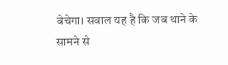बेचेगा। सवाल यह है कि जब थाने के सामने से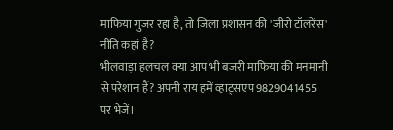माफिया गुजर रहा है, तो जिला प्रशासन की 'जीरो टॉलरेंस' नीति कहां है?
भीलवाड़ा हलचल क्या आप भी बजरी माफिया की मनमानी से परेशान हैं? अपनी राय हमें व्हाट्सएप 9829041455 पर भेजें।